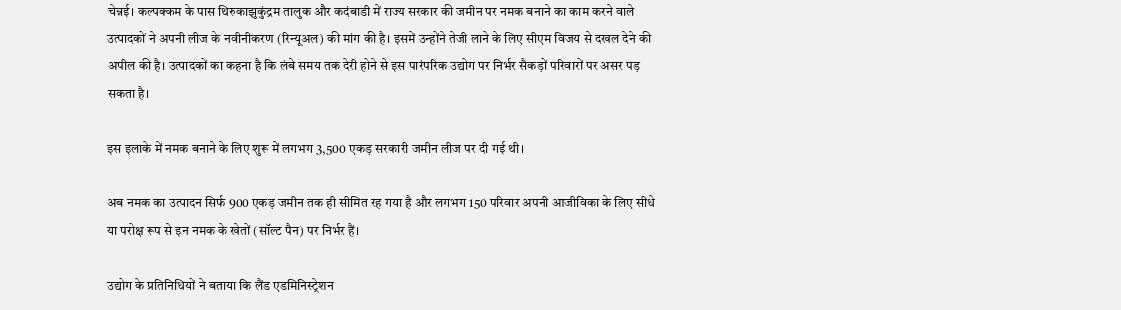चेन्नई। कल्पक्कम के पास थिरुकाझुकुंद्रम तालुक और कदंबाडी में राज्य सरकार की जमीन पर नमक बनाने का काम करने वाले उत्पादकों ने अपनी लीज के नवीनीकरण (रिन्यूअल) की मांग की है। इसमें उन्होंने तेजी लाने के लिए सीएम विजय से दखल देने की अपील की है। उत्पादकों का कहना है कि लंबे समय तक देरी होने से इस पारंपरिक उद्योग पर निर्भर सैकड़ों परिवारों पर असर पड़ सकता है।

इस इलाके में नमक बनाने के लिए शुरू में लगभग 3,500 एकड़ सरकारी जमीन लीज पर दी गई थी।

अब नमक का उत्पादन सिर्फ 900 एकड़ जमीन तक ही सीमित रह गया है और लगभग 150 परिवार अपनी आजीविका के लिए सीधे या परोक्ष रूप से इन नमक के खेतों (सॉल्ट पैन) पर निर्भर हैं।

उद्योग के प्रतिनिधियों ने बताया कि लैंड एडमिनिस्ट्रेशन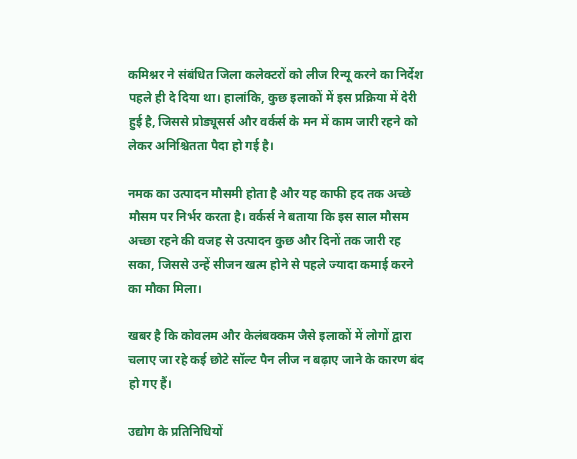कमिश्नर ने संबंधित जिला कलेक्टरों को लीज रिन्यू करने का निर्देश पहले ही दे दिया था। हालांकि, कुछ इलाकों में इस प्रक्रिया में देरी हुई है, जिससे प्रोड्यूसर्स और वर्कर्स के मन में काम जारी रहने को लेकर अनिश्चितता पैदा हो गई है।

नमक का उत्पादन मौसमी होता है और यह काफी हद तक अच्छे मौसम पर निर्भर करता है। वर्कर्स ने बताया कि इस साल मौसम अच्छा रहने की वजह से उत्पादन कुछ और दिनों तक जारी रह सका, जिससे उन्हें सीजन खत्म होने से पहले ज्यादा कमाई करने का मौका मिला।

खबर है कि कोवलम और केलंबक्कम जैसे इलाकों में लोगों द्वारा चलाए जा रहे कई छोटे सॉल्ट पैन लीज न बढ़ाए जाने के कारण बंद हो गए हैं।

उद्योग के प्रतिनिधियों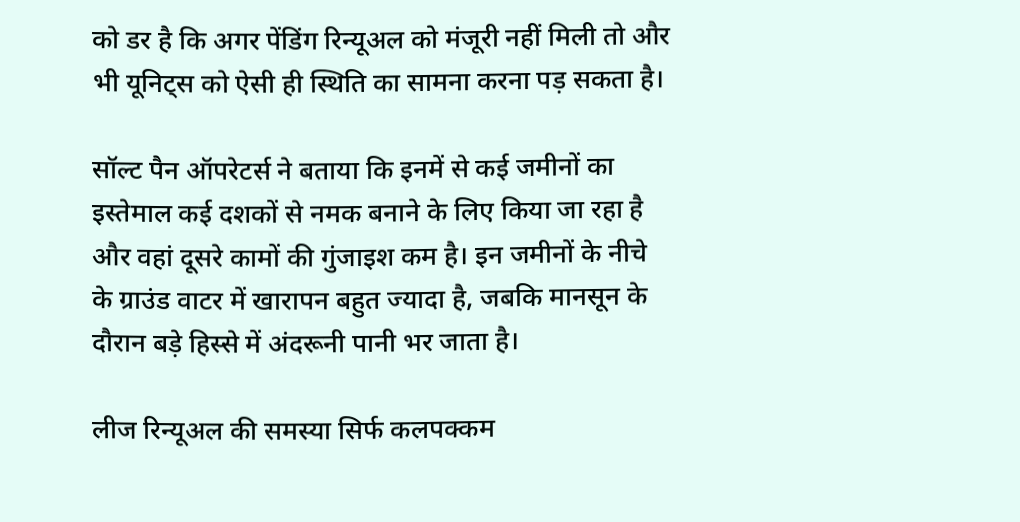को डर है कि अगर पेंडिंग रिन्यूअल को मंजूरी नहीं मिली तो और भी यूनिट्स को ऐसी ही स्थिति का सामना करना पड़ सकता है।

सॉल्ट पैन ऑपरेटर्स ने बताया कि इनमें से कई जमीनों का इस्तेमाल कई दशकों से नमक बनाने के लिए किया जा रहा है और वहां दूसरे कामों की गुंजाइश कम है। इन जमीनों के नीचे के ग्राउंड वाटर में खारापन बहुत ज्यादा है, जबकि मानसून के दौरान बड़े हिस्से में अंदरूनी पानी भर जाता है।

लीज रिन्यूअल की समस्या सिर्फ कलपक्कम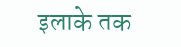इलाके तक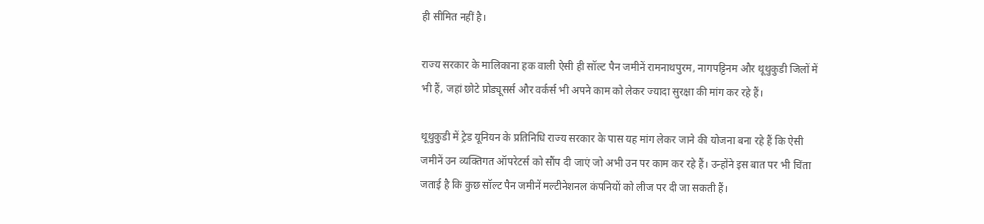ही सीमित नहीं है।

राज्य सरकार के मालिकाना हक वाली ऐसी ही सॉल्ट पैन जमीनें रामनाथपुरम, नागपट्टिनम और थूथुकुडी जिलों में भी हैं, जहां छोटे प्रोड्यूसर्स और वर्कर्स भी अपने काम को लेकर ज्यादा सुरक्षा की मांग कर रहे हैं।

थूथुकुडी में ट्रेड यूनियन के प्रतिनिधि राज्य सरकार के पास यह मांग लेकर जाने की योजना बना रहे हैं कि ऐसी जमीनें उन व्यक्तिगत ऑपरेटर्स को सौंप दी जाएं जो अभी उन पर काम कर रहे हैं। उन्होंने इस बात पर भी चिंता जताई है कि कुछ सॉल्ट पैन जमीनें मल्टीनेशनल कंपनियों को लीज पर दी जा सकती हैं।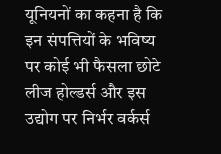यूनियनों का कहना है कि इन संपत्तियों के भविष्य पर कोई भी फैसला छोटे लीज होल्डर्स और इस उद्योग पर निर्भर वर्कर्स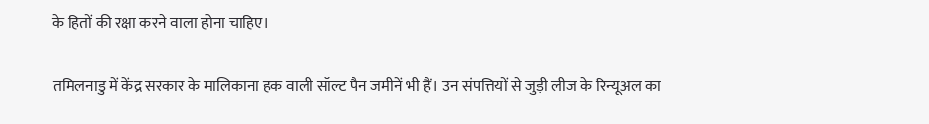के हितों की रक्षा करने वाला होना चाहिए।

तमिलनाडु में केंद्र सरकार के मालिकाना हक वाली सॉल्ट पैन जमीनें भी हैं। उन संपत्तियों से जुड़ी लीज के रिन्यूअल का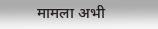मामला अभी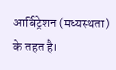आर्बिट्रेशन (मध्यस्थता) के तहत है।